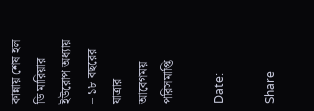কান্নায় শেষ হল ডি মারিয়ার ইউরোপ অধ্যায় – ১৮ বছরের যাত্রার আবেগময় পরিসমাপ্তি

Date:

Share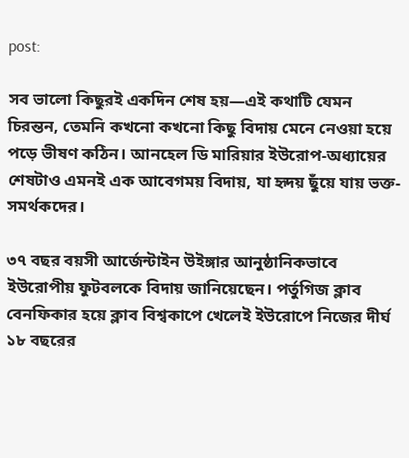post:

সব ভালো কিছুরই একদিন শেষ হয়—এই কথাটি যেমন চিরন্তন, তেমনি কখনো কখনো কিছু বিদায় মেনে নেওয়া হয়ে পড়ে ভীষণ কঠিন। আনহেল ডি মারিয়ার ইউরোপ-অধ্যায়ের শেষটাও এমনই এক আবেগময় বিদায়, যা হৃদয় ছুঁয়ে যায় ভক্ত-সমর্থকদের।

৩৭ বছর বয়সী আর্জেন্টাইন উইঙ্গার আনুষ্ঠানিকভাবে ইউরোপীয় ফুটবলকে বিদায় জানিয়েছেন। পর্তুগিজ ক্লাব বেনফিকার হয়ে ক্লাব বিশ্বকাপে খেলেই ইউরোপে নিজের দীর্ঘ ১৮ বছরের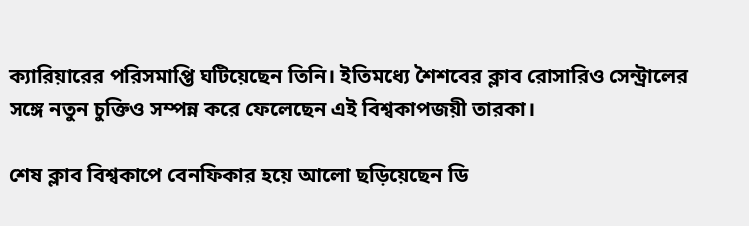ক্যারিয়ারের পরিসমাপ্তি ঘটিয়েছেন তিনি। ইতিমধ্যে শৈশবের ক্লাব রোসারিও সেন্ট্রালের সঙ্গে নতুন চুক্তিও সম্পন্ন করে ফেলেছেন এই বিশ্বকাপজয়ী তারকা।

শেষ ক্লাব বিশ্বকাপে বেনফিকার হয়ে আলো ছড়িয়েছেন ডি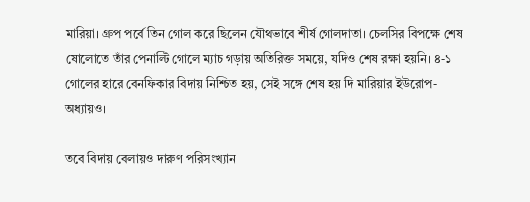মারিয়া। গ্রুপ পর্বে তিন গোল করে ছিলেন যৌথভাবে শীর্ষ গোলদাতা। চেলসির বিপক্ষে শেষ ষোলোতে তাঁর পেনাল্টি গোলে ম্যাচ গড়ায় অতিরিক্ত সময়ে, যদিও শেষ রক্ষা হয়নি। ৪-১ গোলের হারে বেনফিকার বিদায় নিশ্চিত হয়, সেই সঙ্গে শেষ হয় দি মারিয়ার ইউরোপ-অধ্যায়ও।

তবে বিদায় বেলায়ও দারুণ পরিসংখ্যান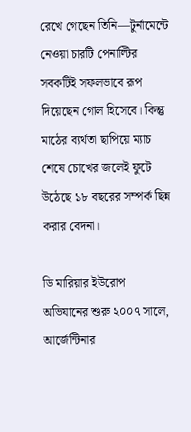রেখে গেছেন তিনি—টুর্নামেন্টে নেওয়া চারটি পেনাল্টির সবকটিই সফলভাবে রূপ দিয়েছেন গোল হিসেবে। কিন্তু মাঠের ব্যর্থতা ছাপিয়ে ম্যাচ শেষে চোখের জলেই ফুটে উঠেছে ১৮ বছরের সম্পর্ক ছিন্ন করার বেদনা।

ডি মারিয়ার ইউরোপ অভিযানের শুরু ২০০৭ সালে, আর্জেন্টিনার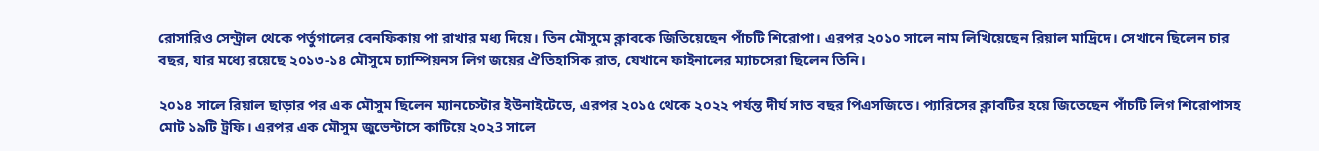রোসারিও সেন্ট্রাল থেকে পর্তুগালের বেনফিকায় পা রাখার মধ্য দিয়ে। তিন মৌসুমে ক্লাবকে জিতিয়েছেন পাঁচটি শিরোপা। এরপর ২০১০ সালে নাম লিখিয়েছেন রিয়াল মাদ্রিদে। সেখানে ছিলেন চার বছর, যার মধ্যে রয়েছে ২০১৩-১৪ মৌসুমে চ্যাম্পিয়নস লিগ জয়ের ঐতিহাসিক রাত, যেখানে ফাইনালের ম্যাচসেরা ছিলেন তিনি।

২০১৪ সালে রিয়াল ছাড়ার পর এক মৌসুম ছিলেন ম্যানচেস্টার ইউনাইটেডে, এরপর ২০১৫ থেকে ২০২২ পর্যন্ত দীর্ঘ সাত বছর পিএসজিতে। প্যারিসের ক্লাবটির হয়ে জিতেছেন পাঁচটি লিগ শিরোপাসহ মোট ১৯টি ট্রফি। এরপর এক মৌসুম জুভেন্টাসে কাটিয়ে ২০২3 সালে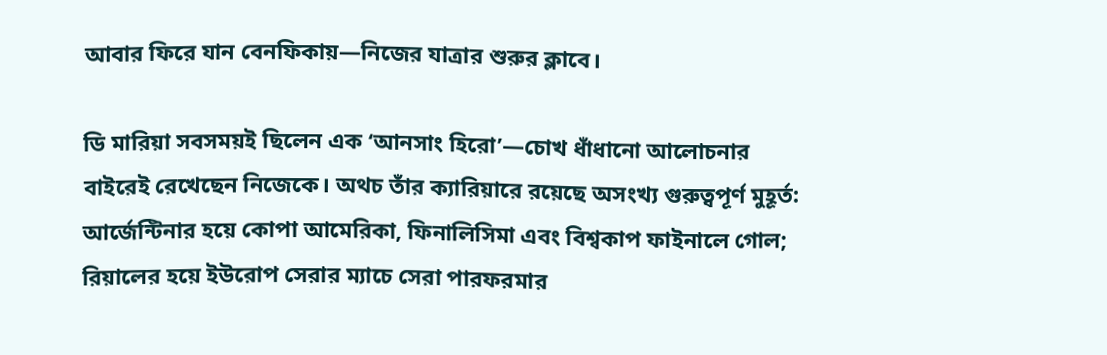আবার ফিরে যান বেনফিকায়—নিজের যাত্রার শুরুর ক্লাবে।

ডি মারিয়া সবসময়ই ছিলেন এক ‘আনসাং হিরো’—চোখ ধাঁধানো আলোচনার বাইরেই রেখেছেন নিজেকে। অথচ তাঁর ক্যারিয়ারে রয়েছে অসংখ্য গুরুত্বপূর্ণ মুহূর্ত: আর্জেন্টিনার হয়ে কোপা আমেরিকা, ফিনালিসিমা এবং বিশ্বকাপ ফাইনালে গোল; রিয়ালের হয়ে ইউরোপ সেরার ম্যাচে সেরা পারফরমার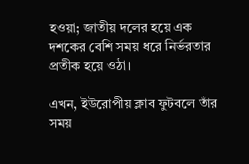হওয়া; জাতীয় দলের হয়ে এক দশকের বেশি সময় ধরে নির্ভরতার প্রতীক হয়ে ওঠা।

এখন, ইউরোপীয় ক্লাব ফুটবলে তাঁর সময়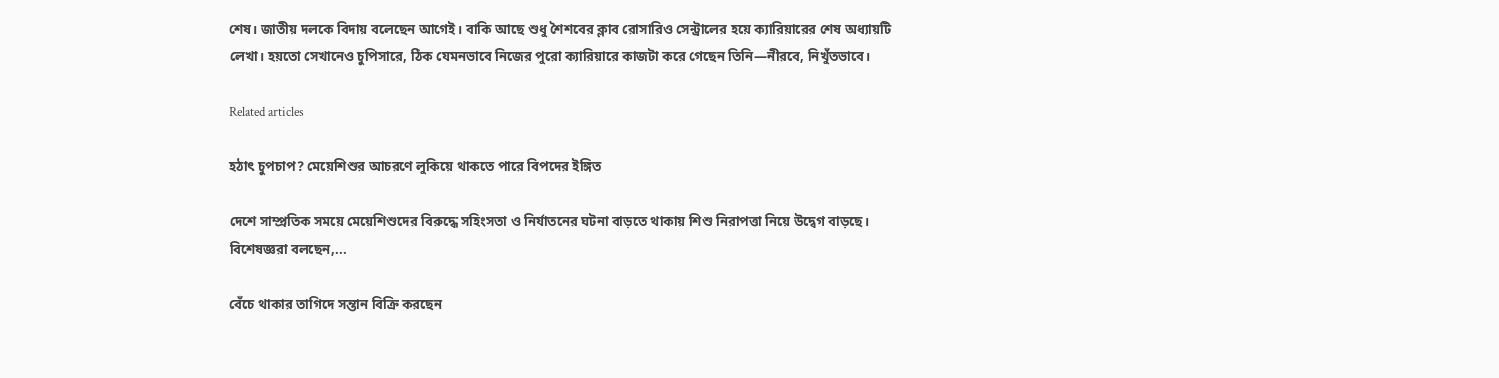শেষ। জাতীয় দলকে বিদায় বলেছেন আগেই। বাকি আছে শুধু শৈশবের ক্লাব রোসারিও সেন্ট্রালের হয়ে ক্যারিয়ারের শেষ অধ্যায়টি লেখা। হয়তো সেখানেও চুপিসারে, ঠিক যেমনভাবে নিজের পুরো ক্যারিয়ারে কাজটা করে গেছেন তিনি—নীরবে, নিখুঁতভাবে।

Related articles

হঠাৎ চুপচাপ? মেয়েশিশুর আচরণে লুকিয়ে থাকতে পারে বিপদের ইঙ্গিত

দেশে সাম্প্রতিক সময়ে মেয়েশিশুদের বিরুদ্ধে সহিংসতা ও নির্যাতনের ঘটনা বাড়তে থাকায় শিশু নিরাপত্তা নিয়ে উদ্বেগ বাড়ছে। বিশেষজ্ঞরা বলছেন,...

বেঁচে থাকার তাগিদে সন্তান বিক্রি করছেন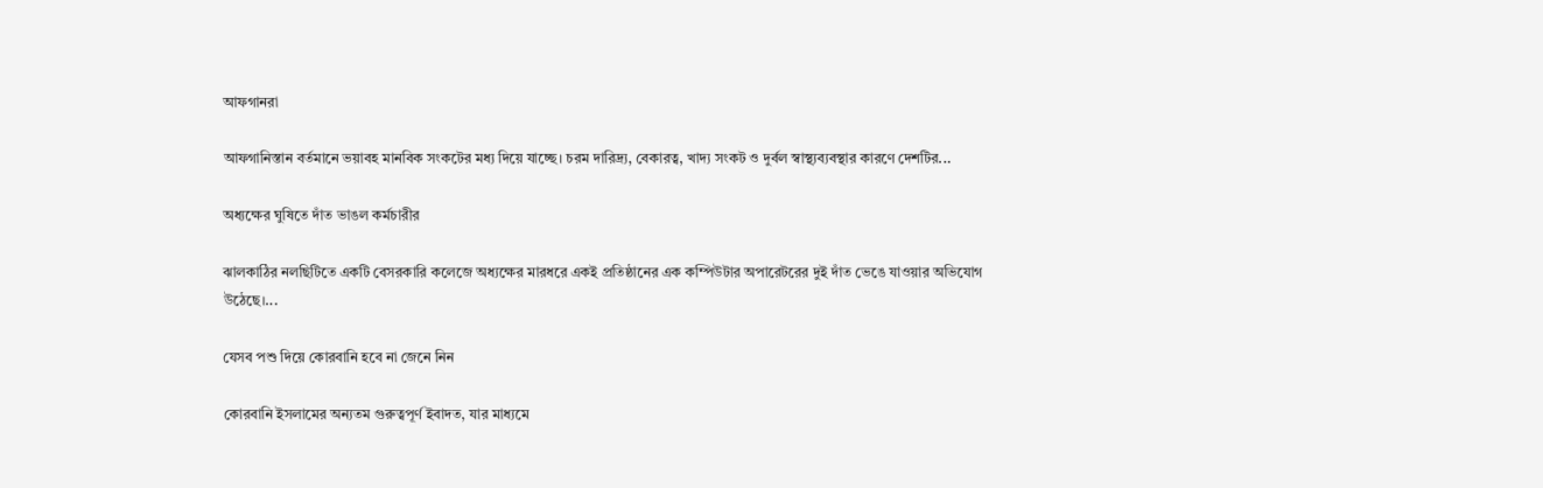আফগানরা

আফগানিস্তান বর্তমানে ভয়াবহ মানবিক সংকটের মধ্য দিয়ে যাচ্ছে। চরম দারিদ্র্য, বেকারত্ব, খাদ্য সংকট ও দুর্বল স্বাস্থ্যব্যবস্থার কারণে দেশটির...

অধ্যক্ষের ঘুষিতে দাঁত ভাঙল কর্মচারীর

ঝালকাঠির নলছিটিতে একটি বেসরকারি কলেজে অধ্যক্ষের মারধরে একই প্রতিষ্ঠানের এক কম্পিউটার অপারেটরের দুই দাঁত ভেঙে যাওয়ার অভিযোগ উঠেছে।...

যেসব পশু দিয়ে কোরবানি হবে না জেনে নিন

কোরবানি ইসলামের অন্যতম গুরুত্বপূর্ণ ইবাদত, যার মাধ্যমে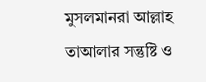মুসলমানরা আল্লাহ তাআলার সন্তুষ্টি ও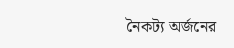নৈকট্য অর্জনের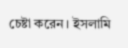চেষ্টা করেন। ইসলামি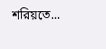শরিয়তে...